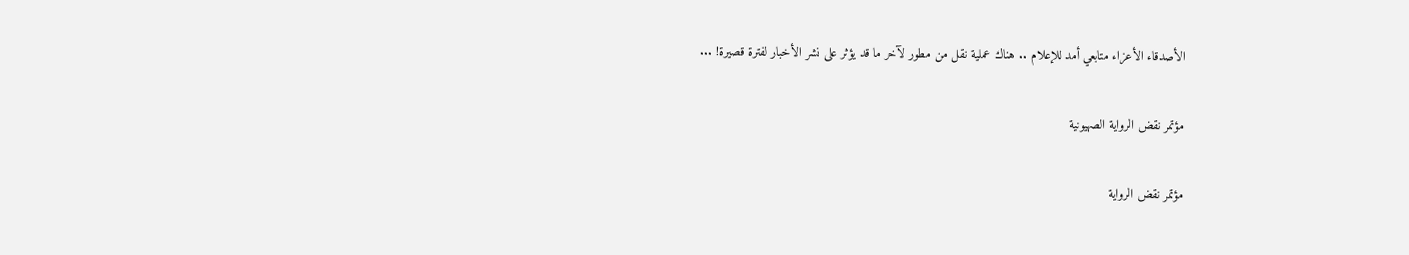الأصدقاء الأعزاء متابعي أمد للإعلام .. هناك عملية نقل من مطور لآخر ما قد يؤثر على نشر الأخبار لفترة قصيرة! ...

مؤتمر نقض الرواية الصهيونية

مؤتمر نقض الرواية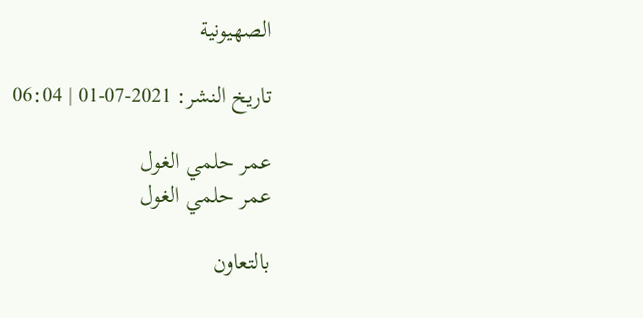الصهيونية

تاريخ النشر: 2021-07-01 | 06:04

عمر حلمي الغول
عمر حلمي الغول

بالتعاون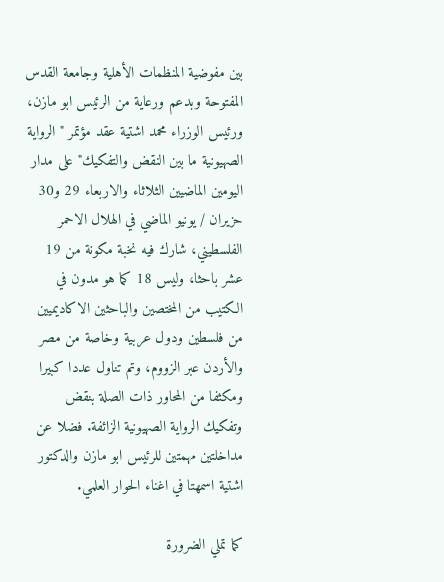بين مفوضية المنظمات الأهلية وجامعة القدس المفتوحة وبدعم ورعاية من الرئيس ابو مازن، ورئيس الوزراء محمد اشتية عقد مؤتمر " الرواية الصهيونية ما بين النقض والتفكيك" على مدار اليومين الماضيين الثلاثاء والاربعاء 29 و30 حزيران / يونيو الماضي في الهلال الاحمر الفلسطيني، شارك فيه نخبة مكونة من 19 عشر باحثا، وليس 18 كما هو مدون في الكتيب من المختصين والباحثين الاكاديميين من فلسطين ودول عربية وخاصة من مصر والأردن عبر الزووم، وتم تناول عددا كبيرا ومكثفا من المحاور ذات الصلة بنقض وتفكيك الرواية الصهيونية الزائفة. فضلا عن مداخلتين مهمتين للرئيس ابو مازن والدكتور اشتية اسمهتا في اغناء الحوار العلمي.

كما تملي الضرورة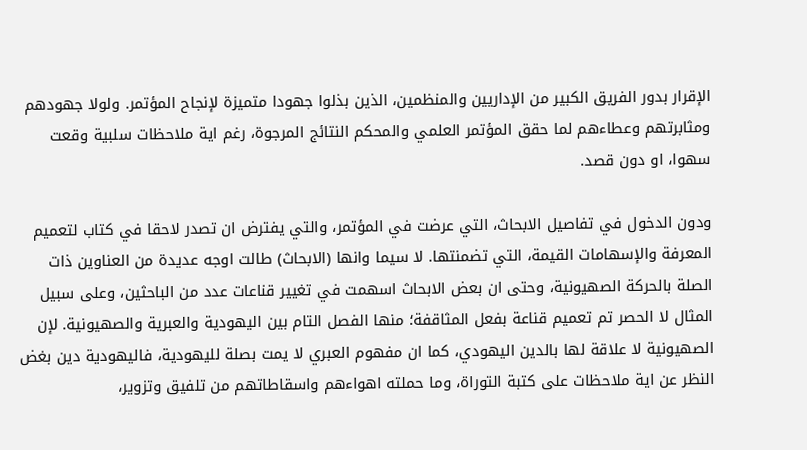الإقرار بدور الفريق الكبير من الإداريين والمنظمين، الذين بذلوا جهودا متميزة لإنجاح المؤتمر. ولولا جهودهم ومثابرتهم وعطاءهم لما حقق المؤتمر العلمي والمحكم النتائج المرجوة، رغم اية ملاحظات سلبية وقعت سهوا، او دون قصد.

ودون الدخول في تفاصيل الابحاث، التي عرضت في المؤتمر، والتي يفترض ان تصدر لاحقا في كتاب لتعميم المعرفة والإسهامات القيمة، التي تضمنتها. لا سيما وانها (الابحاث) طالت اوجه عديدة من العناوين ذات الصلة بالحركة الصهيونية، وحتى ان بعض الابحاث اسهمت في تغيير قناعات عدد من الباحثين، وعلى سبيل المثال لا الحصر تم تعميم قناعة بفعل المثاقفة؛ منها الفصل التام بين اليهودية والعبرية والصهيونية. لإن الصهيونية لا علاقة لها بالدين اليهودي، كما ان مفهوم العبري لا يمت بصلة لليهودية، فاليهودية دين بغض النظر عن اية ملاحظات على كتبة التوراة، وما حملته اهواءهم واسقاطاتهم من تلفيق وتزوير،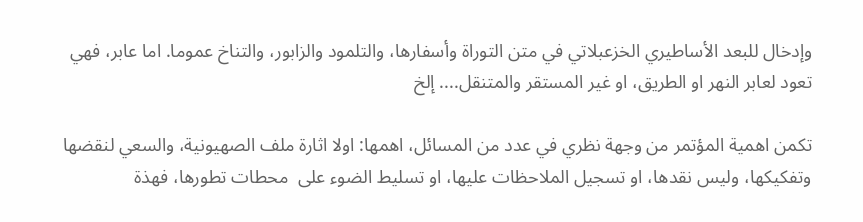وإدخال للبعد الأساطيري الخزعبلاتي في متن التوراة وأسفارها، والتلمود والزابور، والتناخ عموما. اما عابر، فهي تعود لعابر النهر او الطريق، او غير المستقر والمتنقل.... إلخ

تكمن اهمية المؤتمر من وجهة نظري في عدد من المسائل، اهمها: اولا اثارة ملف الصهيونية، والسعي لنقضها وتفكيكها، وليس نقدها، او تسجيل الملاحظات عليها، او تسليط الضوء على  محطات تطورها، فهذة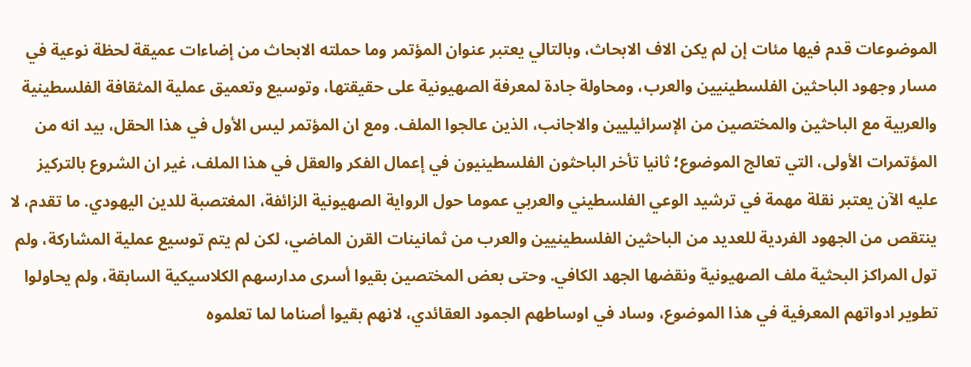الموضوعات قدم فيها مئات إن لم يكن الاف الابحاث، وبالتالي يعتبر عنوان المؤتمر وما حملته الابحاث من إضاءات عميقة لحظة نوعية في مسار وجهود الباحثين الفلسطينيين والعرب، ومحاولة جادة لمعرفة الصهيونية على حقيقتها، وتوسيع وتعميق عملية المثقافة الفلسطينية والعربية مع الباحثين والمختصين من الإسرائيليين والاجانب، الذين عالجوا الملف. ومع ان المؤتمر ليس الأول في هذا الحقل، بيد انه من المؤتمرات الأولى، التي تعالج الموضوع؛ ثانيا تأخر الباحثون الفلسطينيون في إعمال الفكر والعقل في هذا الملف، غير ان الشروع بالتركيز عليه الآن يعتبر نقلة مهمة في ترشيد الوعي الفلسطيني والعربي عموما حول الرواية الصهيونية الزائفة، المغتصبة للدين اليهودي. ما تقدم، لا ينتقص من الجهود الفردية للعديد من الباحثين الفلسطينيين والعرب من ثمانينات القرن الماضي، لكن لم يتم توسيع عملية المشاركة، ولم تول المراكز البحثية ملف الصهيونية ونقضها الجهد الكافي. وحتى بعض المختصين بقيوا أسرى مدارسهم الكلاسيكية السابقة، ولم يحاولوا تطوير ادواتهم المعرفية في هذا الموضوع، وساد في اوساطهم الجمود العقائدي، لانهم بقيوا أصناما لما تعلموه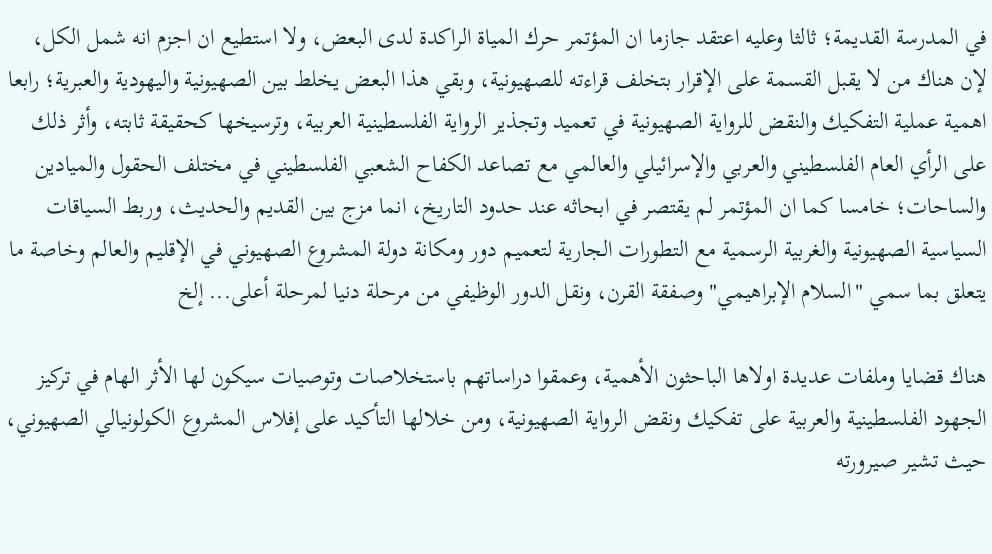في المدرسة القديمة؛ ثالثا وعليه اعتقد جازما ان المؤتمر حرك المياة الراكدة لدى البعض، ولا استطيع ان اجزم انه شمل الكل، لإن هناك من لا يقبل القسمة على الإقرار بتخلف قراءته للصهيونية، وبقي هذا البعض يخلط بين الصهيونية واليهودية والعبرية؛ رابعا اهمية عملية التفكيك والنقض للرواية الصهيونية في تعميد وتجذير الرواية الفلسطينية العربية، وترسيخها كحقيقة ثابته، وأثر ذلك على الرأي العام الفلسطيني والعربي والإسرائيلي والعالمي مع تصاعد الكفاح الشعبي الفلسطيني في مختلف الحقول والميادين والساحات؛ خامسا كما ان المؤتمر لم يقتصر في ابحاثه عند حدود التاريخ، انما مزج بين القديم والحديث، وربط السياقات السياسية الصهيونية والغربية الرسمية مع التطورات الجارية لتعميم دور ومكانة دولة المشروع الصهيوني في الإقليم والعالم وخاصة ما يتعلق بما سمي "السلام الإبراهيمي" وصفقة القرن، ونقل الدور الوظيفي من مرحلة دنيا لمرحلة أعلى... إلخ

هناك قضايا وملفات عديدة اولاها الباحثون الأهمية، وعمقوا دراساتهم باستخلاصات وتوصيات سيكون لها الأثر الهام في تركيز الجهود الفلسطينية والعربية على تفكيك ونقض الرواية الصهيونية، ومن خلالها التأكيد على إفلاس المشروع الكولونيالي الصهيوني، حيث تشير صيرورته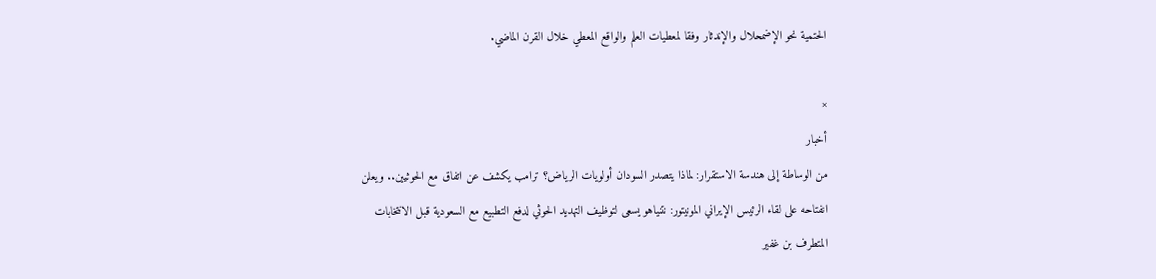الحتمية نحو الإضمحلال والإندثار وفقا لمعطيات العلم والواقع المعطي خلال القرن الماضي.

×
أخبار
من الوساطة إلى هندسة الاستقرار: لماذا يتصدر السودان أولويات الرياض؟ ترامب يكشف عن اتفاق مع الحوثيين.. ويعلن انفتاحه على لقاء الرئيس الإيراني المونيتور: نتنياهو يسعى لتوظيف التهديد الحوثي لدفع التطبيع مع السعودية قبل الانتخابات المتطرف بن غفير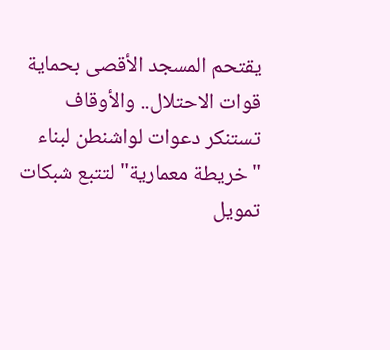يقتحم المسجد الأقصى بحماية قوات الاحتلال.. والأوقاف تستنكر دعوات لواشنطن لبناء "خريطة معمارية" لتتبع شبكات تمويل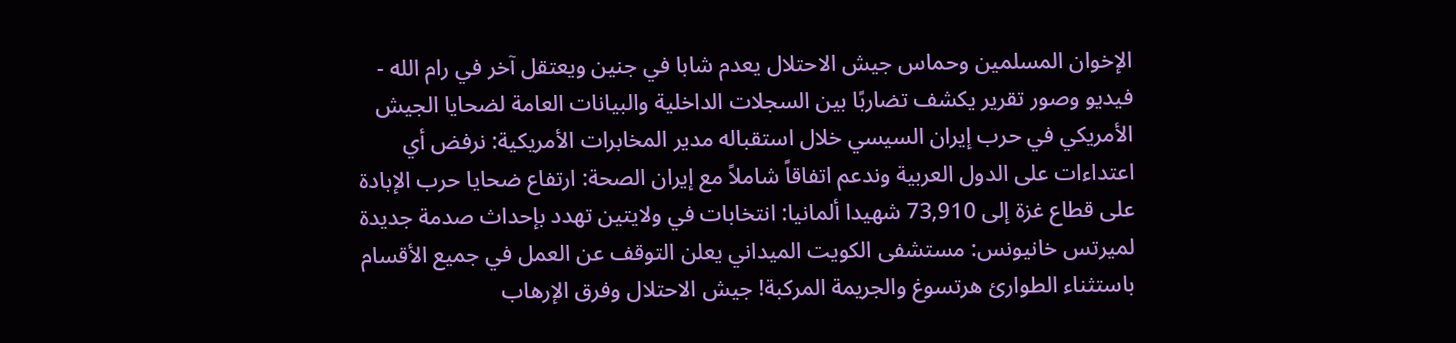الإخوان المسلمين وحماس جيش الاحتلال يعدم شابا في جنين ويعتقل آخر في رام الله - فيديو وصور تقرير يكشف تضاربًا بين السجلات الداخلية والبيانات العامة لضحايا الجيش الأمريكي في حرب إيران السيسي خلال استقباله مدير المخابرات الأمريكية: نرفض أي اعتداءات على الدول العربية وندعم اتفاقاً شاملاً مع إيران الصحة: ارتفاع ضحايا حرب الإبادة على قطاع غزة إلى 73,910 شهيدا ألمانيا: انتخابات في ولايتين تهدد بإحداث صدمة جديدة لميرتس خانيونس: مستشفى الكويت الميداني يعلن التوقف عن العمل في جميع الأقسام باستثناء الطوارئ هرتسوغ والجريمة المركبة! جيش الاحتلال وفرق الإرهاب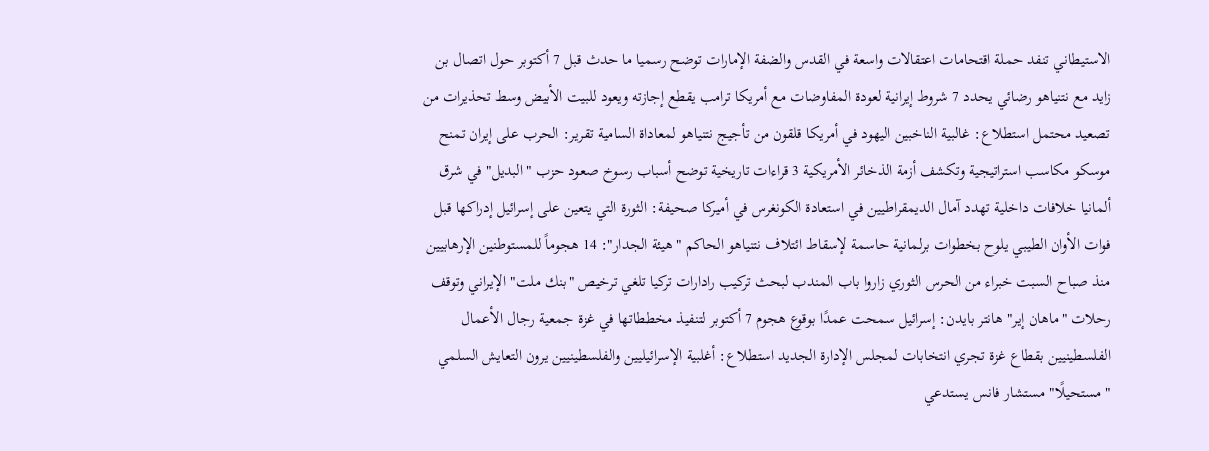الاستيطاني تنفد حملة اقتحامات اعتقالات واسعة في القدس والضفة الإمارات توضح رسميا ما حدث قبل 7 أكتوبر حول اتصال بن زايد مع نتنياهو رضائي يحدد 7 شروط إيرانية لعودة المفاوضات مع أمريكا ترامب يقطع إجازته ويعود للبيت الأبيض وسط تحذيرات من تصعيد محتمل استطلاع: غالبية الناخبين اليهود في أمريكا قلقون من تأجيج نتنياهو لمعاداة السامية تقرير: الحرب على إيران تمنح موسكو مكاسب استراتيجية وتكشف أزمة الذخائر الأمريكية 3 قراءات تاريخية توضح أسباب رسوخ صعود حزب "البديل" في شرق ألمانيا خلافات داخلية تهدد آمال الديمقراطيين في استعادة الكونغرس في أميركا صحيفة: الثورة التي يتعين على إسرائيل إدراكها قبل فوات الأوان الطيبي يلوح بخطوات برلمانية حاسمة لإسقاط ائتلاف نتنياهو الحاكم "هيئة الجدار": 14 هجوماً للمستوطنين الإرهابيين منذ صباح السبت خبراء من الحرس الثوري زاروا باب المندب لبحث تركيب رادارات تركيا تلغي ترخيص "بنك ملت" الإيراني وتوقف رحلات "ماهان إير" هانتر بايدن: إسرائيل سمحت عمدًا بوقوع هجوم 7 أكتوبر لتنفيذ مخططاتها في غزة جمعية رجال الأعمال الفلسطينيين بقطاع غزة تجري انتخابات لمجلس الإدارة الجديد استطلاع: أغلبية الإسرائيليين والفلسطينيين يرون التعايش السلمي "مستحيلًا" مستشار فانس يستدعي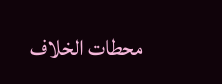محطات الخلاف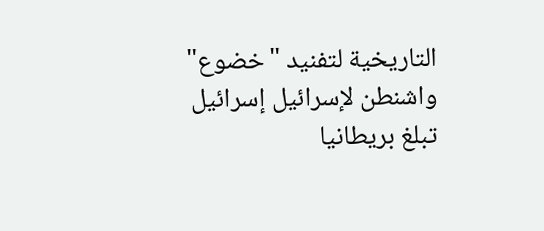التاريخية لتفنيد "خضوع" واشنطن لإسرائيل إسرائيل تبلغ بريطانيا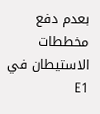بعدم دفع مخططات الاستيطان في E1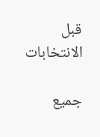قبل الانتخابات

جميع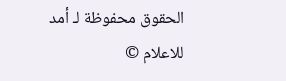الحقوق محفوظة لـ أمد للاعلام ©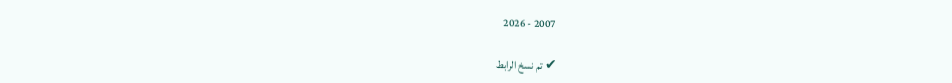2007 - 2026

✔ تم نسخ الرابط